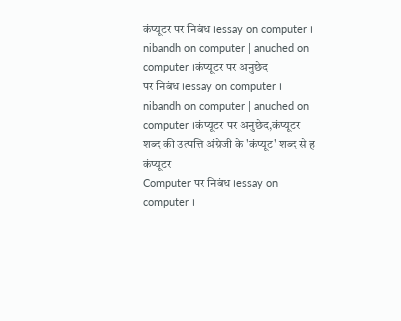कंप्यूटर पर निबंध ।essay on computer । nibandh on computer | anuched on computer ।कंप्यूटर पर अनुछेद
पर निबंध ।essay on computer । nibandh on computer | anuched on computer ।कंप्यूटर पर अनुछेद,कंप्यूटर शब्द की उत्पत्ति अंग्रेजी के 'कंप्यूट' शब्द से ह
कंप्यूटर
Computer पर निबंध ।essay on computer ।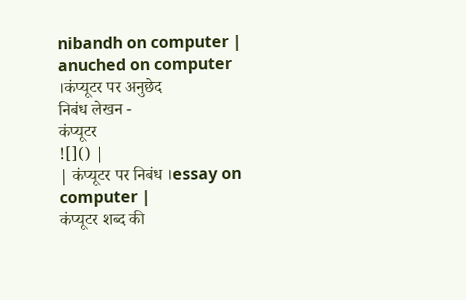nibandh on computer | anuched on computer ।कंप्यूटर पर अनुछेद
निबंध लेखन -
कंप्यूटर
![]() |
| कंप्यूटर पर निबंध ।essay on computer |
कंप्यूटर शब्द की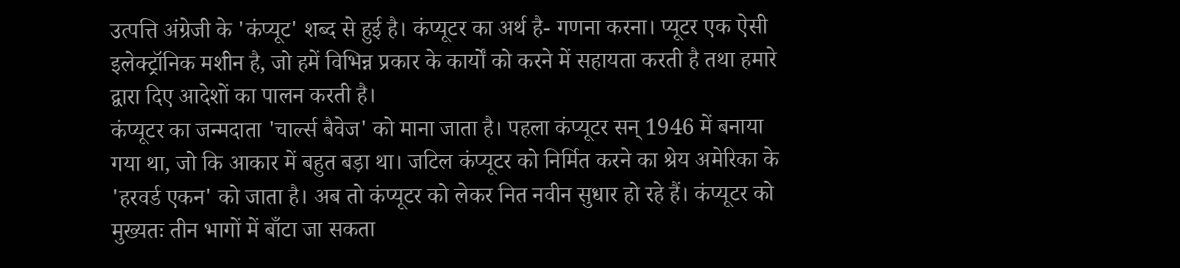उत्पत्ति अंग्रेजी के 'कंप्यूट' शब्द से हुई है। कंप्यूटर का अर्थ है- गणना करना। प्यूटर एक ऐसी इलेक्ट्रॉनिक मशीन है, जो हमें विभिन्न प्रकार के कार्यों को करने में सहायता करती है तथा हमारे द्वारा दिए आदेशों का पालन करती है।
कंप्यूटर का जन्मदाता 'चार्ल्स बैवेज' को माना जाता है। पहला कंप्यूटर सन् 1946 में बनाया गया था, जो कि आकार में बहुत बड़ा था। जटिल कंप्यूटर को निर्मित करने का श्रेय अमेरिका के
'हरवर्ड एकन' को जाता है। अब तो कंप्यूटर को लेकर नित नवीन सुधार हो रहे हैं। कंप्यूटर को मुख्यतः तीन भागों में बाँटा जा सकता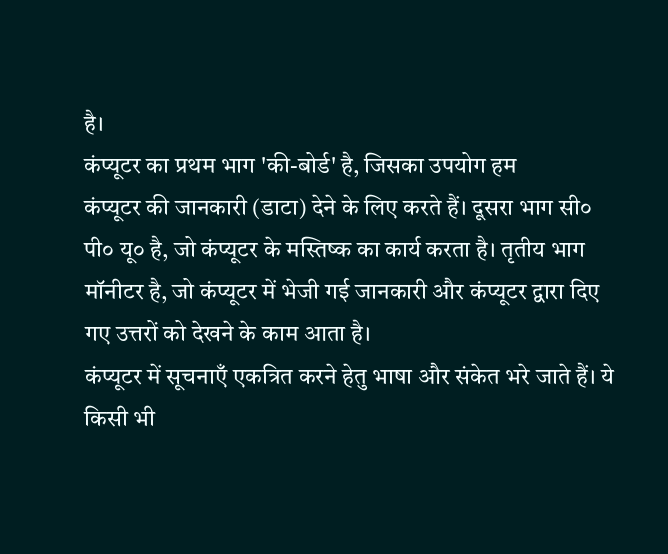है।
कंप्यूटर का प्रथम भाग 'की-बोर्ड' है, जिसका उपयोग हम
कंप्यूटर की जानकारी (डाटा) देने के लिए करते हैं। दूसरा भाग सी० पी० यू० है, जो कंप्यूटर के मस्तिष्क का कार्य करता है। तृतीय भाग मॉनीटर है, जो कंप्यूटर में भेजी गई जानकारी और कंप्यूटर द्वारा दिए गए उत्तरों को देखने के काम आता है।
कंप्यूटर में सूचनाएँ एकत्रित करने हेतु भाषा और संकेत भरे जाते हैं। ये किसी भी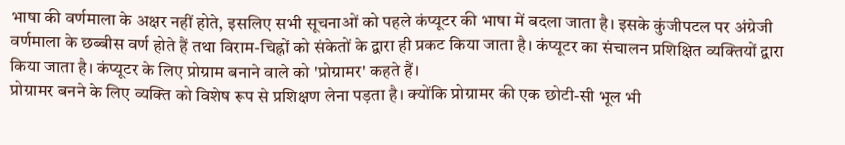भाषा की वर्णमाला के अक्षर नहीं होते, इसलिए सभी सूचनाओं को पहले कंप्यूटर की भाषा में बदला जाता है। इसके कुंजीपटल पर अंग्रेजी वर्णमाला के छब्बीस वर्ण होते हैं तथा विराम-चिह्नों को संकेतों के द्वारा ही प्रकट किया जाता है। कंप्यूटर का संचालन प्रशिक्षित व्यक्तियों द्वारा किया जाता है। कंप्यूटर के लिए प्रोग्राम बनाने वाले को 'प्रोग्रामर' कहते हैं।
प्रोग्रामर बनने के लिए व्यक्ति को विशेष रूप से प्रशिक्षण लेना पड़ता है। क्योंकि प्रोग्रामर की एक छोटी-सी भूल भी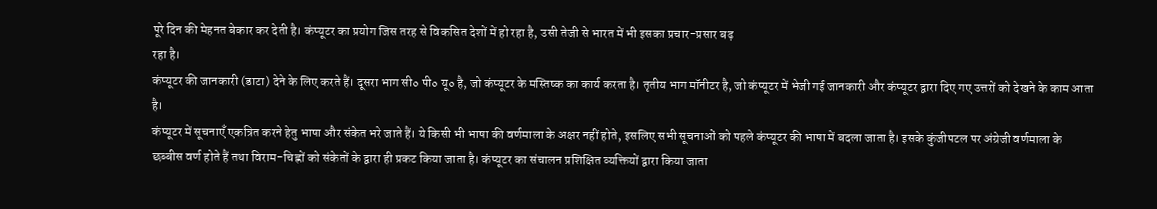पूरे दिन की मेहनत बेकार कर देती है। कंप्यूटर का प्रयोग जिस तरह से विकसित देशों में हो रहा है, उसी तेजी से भारत में भी इसका प्रचार-प्रसार बढ़
रहा है।
कंप्यूटर की जानकारी (डाटा) देने के लिए करते हैं। दूसरा भाग सी० पी० यू० है, जो कंप्यूटर के मस्तिष्क का कार्य करता है। तृतीय भाग मॉनीटर है, जो कंप्यूटर में भेजी गई जानकारी और कंप्यूटर द्वारा दिए गए उत्तरों को देखने के काम आता है।
कंप्यूटर में सूचनाएँ एकत्रित करने हेतु भाषा और संकेत भरे जाते हैं। ये किसी भी भाषा की वर्णमाला के अक्षर नहीं होते, इसलिए सभी सूचनाओं को पहले कंप्यूटर की भाषा में बदला जाता है। इसके कुंजीपटल पर अंग्रेजी वर्णमाला के छब्बीस वर्ण होते हैं तथा विराम-चिह्नों को संकेतों के द्वारा ही प्रकट किया जाता है। कंप्यूटर का संचालन प्रशिक्षित व्यक्तियों द्वारा किया जाता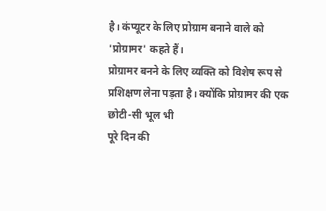है। कंप्यूटर के लिए प्रोग्राम बनाने वाले को 'प्रोग्रामर' कहते हैं।
प्रोग्रामर बनने के लिए व्यक्ति को विशेष रूप से प्रशिक्षण लेना पड़ता है। क्योंकि प्रोग्रामर की एक छोटी-सी भूल भी
पूरे दिन की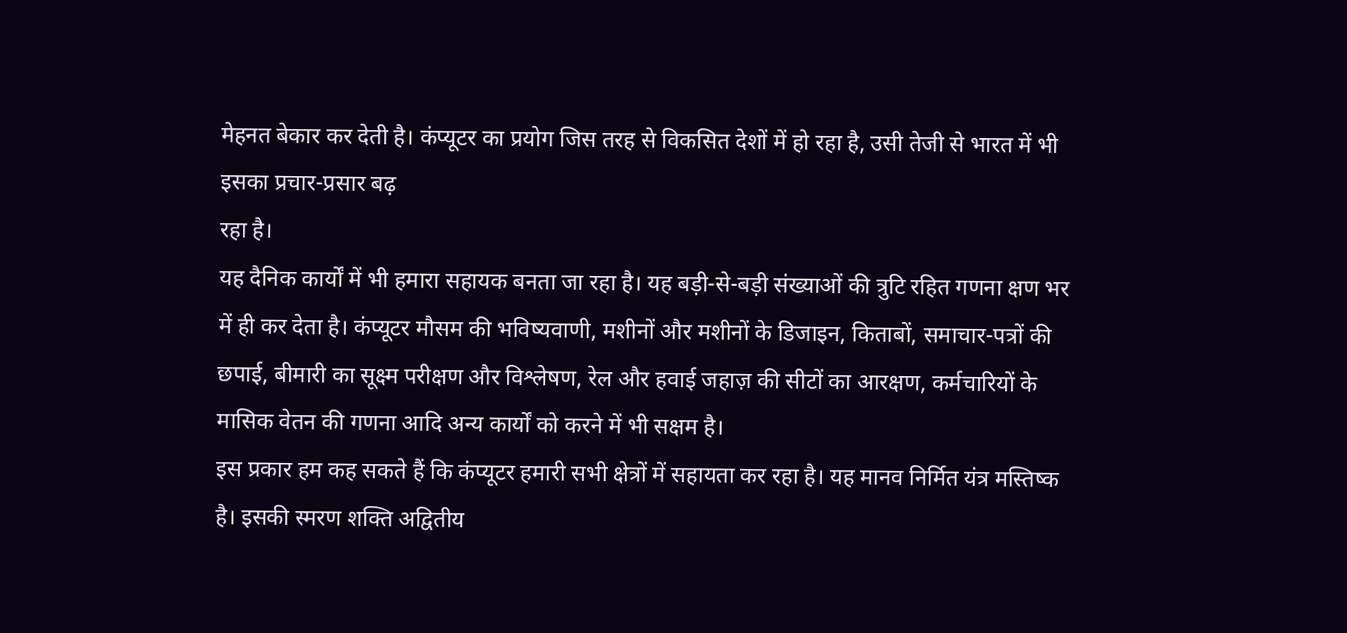मेहनत बेकार कर देती है। कंप्यूटर का प्रयोग जिस तरह से विकसित देशों में हो रहा है, उसी तेजी से भारत में भी इसका प्रचार-प्रसार बढ़
रहा है।
यह दैनिक कार्यों में भी हमारा सहायक बनता जा रहा है। यह बड़ी-से-बड़ी संख्याओं की त्रुटि रहित गणना क्षण भर में ही कर देता है। कंप्यूटर मौसम की भविष्यवाणी, मशीनों और मशीनों के डिजाइन, किताबों, समाचार-पत्रों की छपाई, बीमारी का सूक्ष्म परीक्षण और विश्लेषण, रेल और हवाई जहाज़ की सीटों का आरक्षण, कर्मचारियों के मासिक वेतन की गणना आदि अन्य कार्यों को करने में भी सक्षम है।
इस प्रकार हम कह सकते हैं कि कंप्यूटर हमारी सभी क्षेत्रों में सहायता कर रहा है। यह मानव निर्मित यंत्र मस्तिष्क है। इसकी स्मरण शक्ति अद्वितीय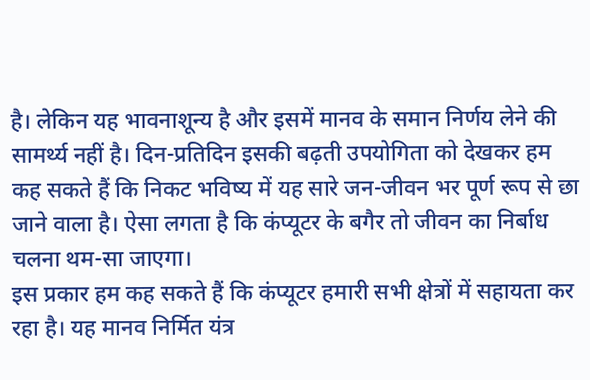है। लेकिन यह भावनाशून्य है और इसमें मानव के समान निर्णय लेने की सामर्थ्य नहीं है। दिन-प्रतिदिन इसकी बढ़ती उपयोगिता को देखकर हम कह सकते हैं कि निकट भविष्य में यह सारे जन-जीवन भर पूर्ण रूप से छा जाने वाला है। ऐसा लगता है कि कंप्यूटर के बगैर तो जीवन का निर्बाध चलना थम-सा जाएगा।
इस प्रकार हम कह सकते हैं कि कंप्यूटर हमारी सभी क्षेत्रों में सहायता कर रहा है। यह मानव निर्मित यंत्र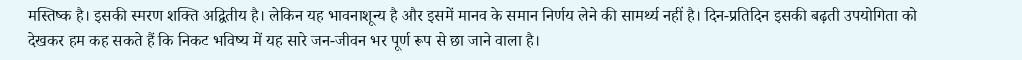मस्तिष्क है। इसकी स्मरण शक्ति अद्वितीय है। लेकिन यह भावनाशून्य है और इसमें मानव के समान निर्णय लेने की सामर्थ्य नहीं है। दिन-प्रतिदिन इसकी बढ़ती उपयोगिता को देखकर हम कह सकते हैं कि निकट भविष्य में यह सारे जन-जीवन भर पूर्ण रूप से छा जाने वाला है।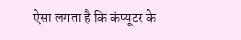ऐसा लगता है कि कंप्यूटर के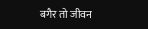बगैर तो जीवन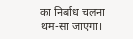का निर्बाध चलना थम-सा जाएगा।